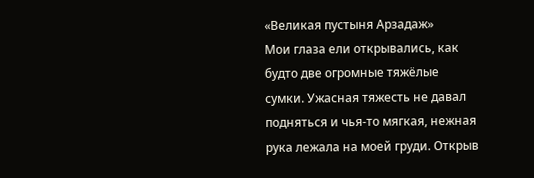«Великая пустыня Арзадаж»
Мои глаза ели открывались, как будто две огромные тяжёлые сумки. Ужасная тяжесть не давал подняться и чья-то мягкая, нежная рука лежала на моей груди. Открыв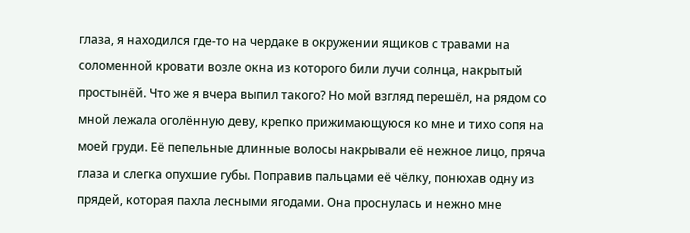глаза, я находился где-то на чердаке в окружении ящиков с травами на соломенной кровати возле окна из которого били лучи солнца, накрытый простынёй. Что же я вчера выпил такого? Но мой взгляд перешёл, на рядом со мной лежала оголённую деву, крепко прижимающуюся ко мне и тихо сопя на моей груди. Её пепельные длинные волосы накрывали её нежное лицо, пряча глаза и слегка опухшие губы. Поправив пальцами её чёлку, понюхав одну из прядей, которая пахла лесными ягодами. Она проснулась и нежно мне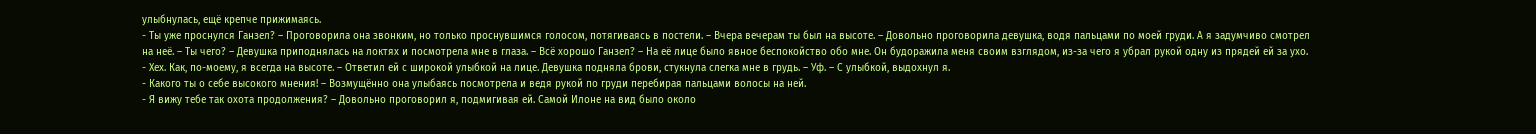улыбнулась, ещё крепче прижимаясь.
- Ты уже проснулся Ганзел? – Проговорила она звонким, но только проснувшимся голосом, потягиваясь в постели. – Вчера вечерам ты был на высоте. – Довольно проговорила девушка, водя пальцами по моей груди. А я задумчиво смотрел на неё. – Ты чего? – Девушка приподнялась на локтях и посмотрела мне в глаза. – Всё хорошо Ганзел? – На её лице было явное беспокойство обо мне. Он будоражила меня своим взглядом, из-за чего я убрал рукой одну из прядей ей за ухо.
- Хех. Как, по-моему, я всегда на высоте. – Ответил ей с широкой улыбкой на лице. Девушка подняла брови, стукнула слегка мне в грудь. – Уф. – С улыбкой, выдохнул я.
- Какого ты о себе высокого мнения! – Возмущённо она улыбаясь посмотрела и ведя рукой по груди перебирая пальцами волосы на ней.
- Я вижу тебе так охота продолжения? – Довольно проговорил я, подмигивая ей. Самой Илоне на вид было около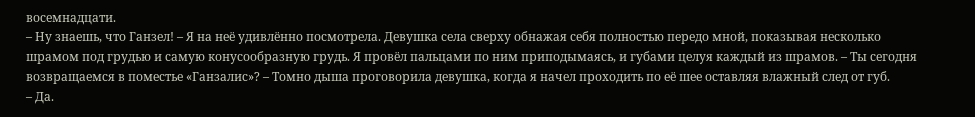восемнадцати.
– Ну знаешь, что Ганзел! – Я на неё удивлённо посмотрела. Девушка села сверху обнажая себя полностью передо мной, показывая несколько шрамом под грудью и самую конусообразную грудь. Я провёл пальцами по ним приподымаясь, и губами целуя каждый из шрамов. – Ты сегодня возвращаемся в поместье «Ганзалис»? – Томно дыша проговорила девушка, когда я начел проходить по её шее оставляя влажный след от губ.
– Да.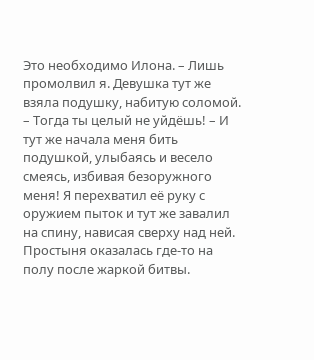Это необходимо Илона. – Лишь промолвил я. Девушка тут же взяла подушку, набитую соломой.
– Тогда ты целый не уйдёшь! – И тут же начала меня бить подушкой, улыбаясь и весело смеясь, избивая безоружного меня! Я перехватил её руку с оружием пыток и тут же завалил на спину, нависая сверху над ней. Простыня оказалась где-то на полу после жаркой битвы.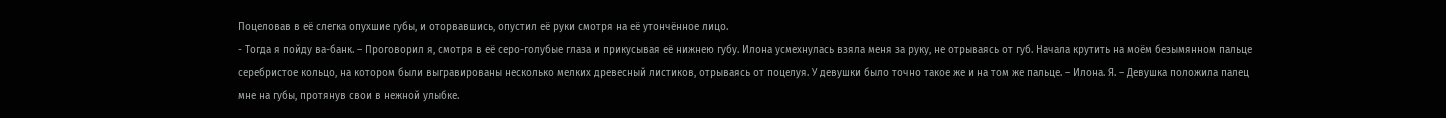Поцеловав в её слегка опухшие губы, и оторвавшись, опустил её руки смотря на её утончённое лицо.
- Тогда я пойду ва-банк. – Проговорил я, смотря в её серо-голубые глаза и прикусывая её нижнею губу. Илона усмехнулась взяла меня за руку, не отрываясь от губ. Начала крутить на моём безымянном пальце серебристое кольцо, на котором были выгравированы несколько мелких древесный листиков, отрываясь от поцелуя. У девушки было точно такое же и на том же пальце. – Илона. Я. – Девушка положила палец мне на губы, протянув свои в нежной улыбке.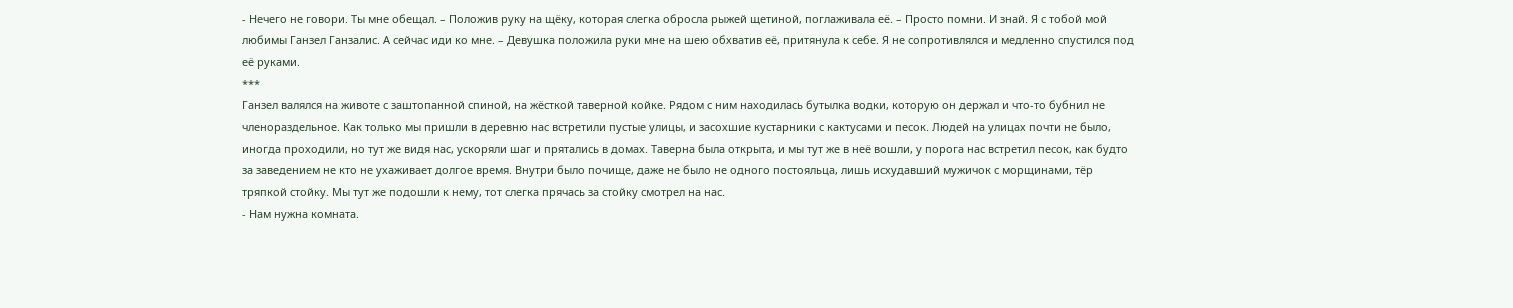- Нечего не говори. Ты мне обещал. – Положив руку на щёку, которая слегка обросла рыжей щетиной, поглаживала её. – Просто помни. И знай. Я с тобой мой любимы Ганзел Ганзалис. А сейчас иди ко мне. – Девушка положила руки мне на шею обхватив её, притянула к себе. Я не сопротивлялся и медленно спустился под её руками.
***
Ганзел валялся на животе с заштопанной спиной, на жёсткой таверной койке. Рядом с ним находилась бутылка водки, которую он держал и что-то бубнил не членораздельное. Как только мы пришли в деревню нас встретили пустые улицы, и засохшие кустарники с кактусами и песок. Людей на улицах почти не было, иногда проходили, но тут же видя нас, ускоряли шаг и прятались в домах. Таверна была открыта, и мы тут же в неё вошли, у порога нас встретил песок, как будто за заведением не кто не ухаживает долгое время. Внутри было почище, даже не было не одного постояльца, лишь исхудавший мужичок с морщинами, тёр тряпкой стойку. Мы тут же подошли к нему, тот слегка прячась за стойку смотрел на нас.
- Нам нужна комната.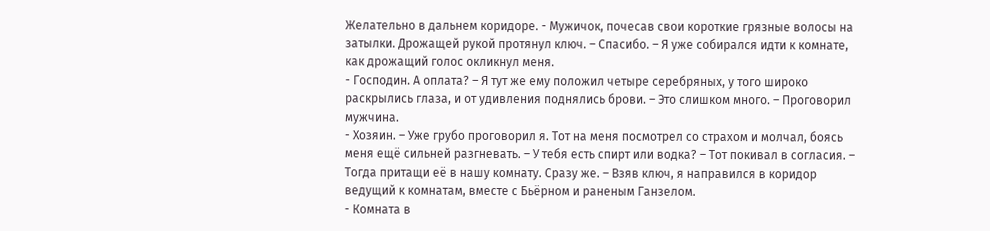Желательно в дальнем коридоре. - Мужичок, почесав свои короткие грязные волосы на затылки. Дрожащей рукой протянул ключ. – Спасибо. – Я уже собирался идти к комнате, как дрожащий голос окликнул меня.
- Господин. А оплата? – Я тут же ему положил четыре серебряных, у того широко раскрылись глаза, и от удивления поднялись брови. – Это слишком много. – Проговорил мужчина.
- Хозяин. – Уже грубо проговорил я. Тот на меня посмотрел со страхом и молчал, боясь меня ещё сильней разгневать. – У тебя есть спирт или водка? – Тот покивал в согласия. – Тогда притащи её в нашу комнату. Сразу же. – Взяв ключ, я направился в коридор ведущий к комнатам, вместе с Бьёрном и раненым Ганзелом.
- Комната в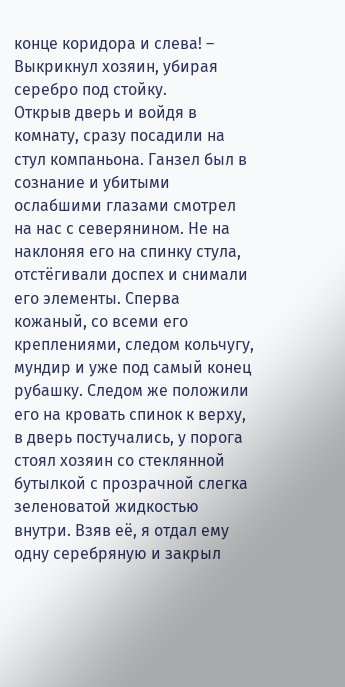конце коридора и слева! – Выкрикнул хозяин, убирая серебро под стойку.
Открыв дверь и войдя в комнату, сразу посадили на стул компаньона. Ганзел был в сознание и убитыми ослабшими глазами смотрел на нас с северянином. Не на наклоняя его на спинку стула, отстёгивали доспех и снимали его элементы. Сперва кожаный, со всеми его креплениями, следом кольчугу, мундир и уже под самый конец рубашку. Следом же положили его на кровать спинок к верху, в дверь постучались, у порога стоял хозяин со стеклянной бутылкой с прозрачной слегка зеленоватой жидкостью внутри. Взяв её, я отдал ему одну серебряную и закрыл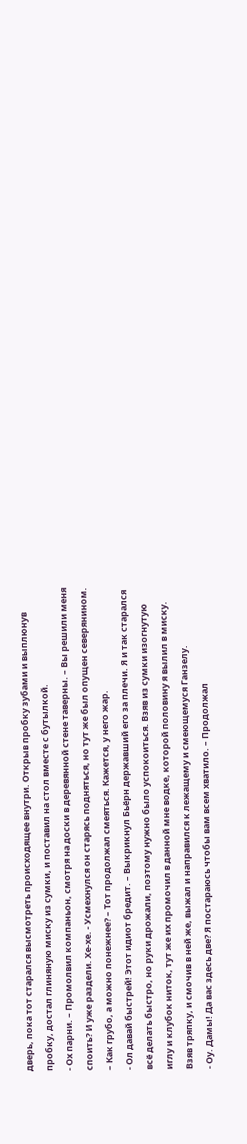дверь, пока тот старался высмотреть происходящее внутри. Открыв пробку зубами и выплюнув пробку, достал глиняную миску из сумки, и поставил на стол вместе с бутылкой.
- Ох парни. – Промолвил компаньон, смотря на доски в деревянной стене таверны. – Вы решили меня споить? И уже раздели. Хе-хе. - Усмехнулся он старясь подняться, но тут же был опущен северянином. – Как грубо, а можно понежнее? – Тот продолжал смеяться. Кажется, у него жар.
- Ол давай быстрей! Этот идиот бредит. – Выкрикнул Бьёрн державший его за плечи. Я и так старался всё делать быстро, но руки дрожали, поэтому нужно было успокоиться. Взяв из сумки изогнутую иглу и клубок ниток, тут же их промочил в данной мне водке, которой половину я вылил в миску. Взяв тряпку, и смочив в ней же, выжал и направился к лежащему и смеющемуся Ганзелу.
- Оу. Дамы! Да вас здесь две? Я постараюсь чтобы вам всем хватило. – Продолжал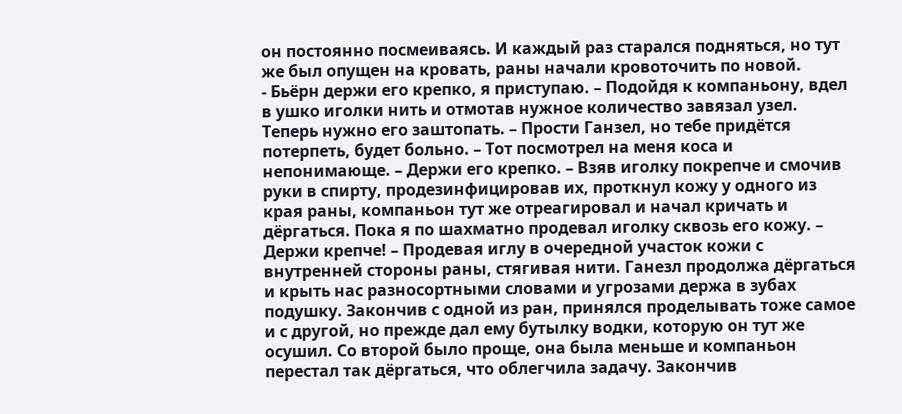он постоянно посмеиваясь. И каждый раз старался подняться, но тут же был опущен на кровать, раны начали кровоточить по новой.
- Бьёрн держи его крепко, я приступаю. – Подойдя к компаньону, вдел в ушко иголки нить и отмотав нужное количество завязал узел. Теперь нужно его заштопать. – Прости Ганзел, но тебе придётся потерпеть, будет больно. – Тот посмотрел на меня коса и непонимающе. – Держи его крепко. – Взяв иголку покрепче и смочив руки в спирту, продезинфицировав их, проткнул кожу у одного из края раны, компаньон тут же отреагировал и начал кричать и дёргаться. Пока я по шахматно продевал иголку сквозь его кожу. – Держи крепче! – Продевая иглу в очередной участок кожи с внутренней стороны раны, стягивая нити. Ганезл продолжа дёргаться и крыть нас разносортными словами и угрозами держа в зубах подушку. Закончив с одной из ран, принялся проделывать тоже самое и с другой, но прежде дал ему бутылку водки, которую он тут же осушил. Со второй было проще, она была меньше и компаньон перестал так дёргаться, что облегчила задачу. Закончив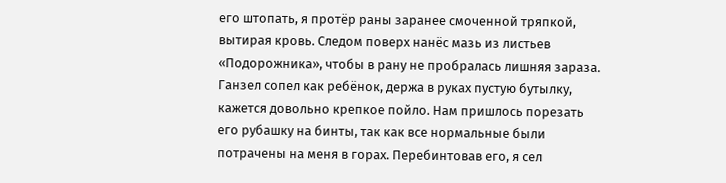его штопать, я протёр раны заранее смоченной тряпкой, вытирая кровь. Следом поверх нанёс мазь из листьев «Подорожника», чтобы в рану не пробралась лишняя зараза. Ганзел сопел как ребёнок, держа в руках пустую бутылку, кажется довольно крепкое пойло. Нам пришлось порезать его рубашку на бинты, так как все нормальные были потрачены на меня в горах. Перебинтовав его, я сел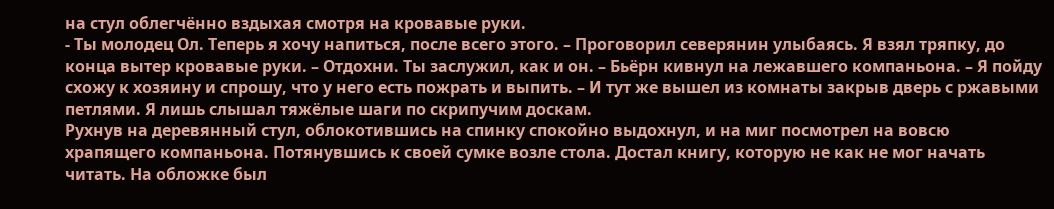на стул облегчённо вздыхая смотря на кровавые руки.
- Ты молодец Ол. Теперь я хочу напиться, после всего этого. – Проговорил северянин улыбаясь. Я взял тряпку, до конца вытер кровавые руки. – Отдохни. Ты заслужил, как и он. – Бьёрн кивнул на лежавшего компаньона. – Я пойду схожу к хозяину и спрошу, что у него есть пожрать и выпить. – И тут же вышел из комнаты закрыв дверь с ржавыми петлями. Я лишь слышал тяжёлые шаги по скрипучим доскам.
Рухнув на деревянный стул, облокотившись на спинку спокойно выдохнул, и на миг посмотрел на вовсю храпящего компаньона. Потянувшись к своей сумке возле стола. Достал книгу, которую не как не мог начать читать. На обложке был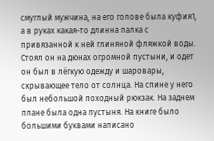смуглый мужчина, на его голове была куфия1, а в руках какая-то длинна палка с привязанной к ней глиняной фляжкой воды. Стоял он на дюнах огромной пустыни, и одет он был в лёгкую одежду и шаровары, скрывающее тело от солнца. На спине у него был небольшой походный рюкзак. На заднем плане была одна пустыня. На книге было большими буквами написано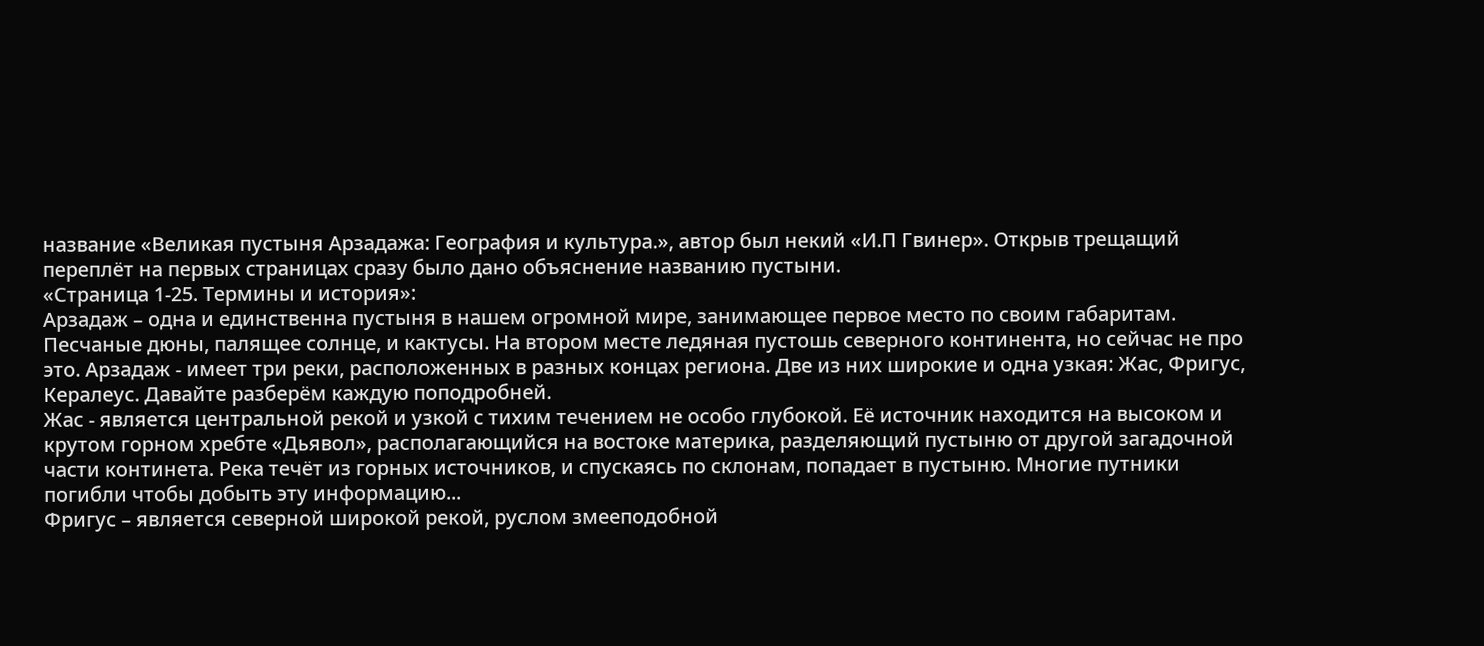название «Великая пустыня Арзадажа: География и культура.», автор был некий «И.П Гвинер». Открыв трещащий переплёт на первых страницах сразу было дано объяснение названию пустыни.
«Страница 1-25. Термины и история»:
Арзадаж – одна и единственна пустыня в нашем огромной мире, занимающее первое место по своим габаритам. Песчаные дюны, палящее солнце, и кактусы. На втором месте ледяная пустошь северного континента, но сейчас не про это. Арзадаж - имеет три реки, расположенных в разных концах региона. Две из них широкие и одна узкая: Жас, Фригус, Кералеус. Давайте разберём каждую поподробней.
Жас - является центральной рекой и узкой с тихим течением не особо глубокой. Её источник находится на высоком и крутом горном хребте «Дьявол», располагающийся на востоке материка, разделяющий пустыню от другой загадочной части континета. Река течёт из горных источников, и спускаясь по склонам, попадает в пустыню. Многие путники погибли чтобы добыть эту информацию...
Фригус – является северной широкой рекой, руслом змееподобной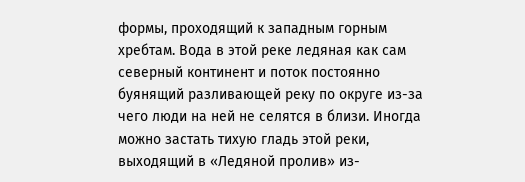формы, проходящий к западным горным хребтам. Вода в этой реке ледяная как сам северный континент и поток постоянно буянящий разливающей реку по округе из-за чего люди на ней не селятся в близи. Иногда можно застать тихую гладь этой реки, выходящий в «Ледяной пролив» из-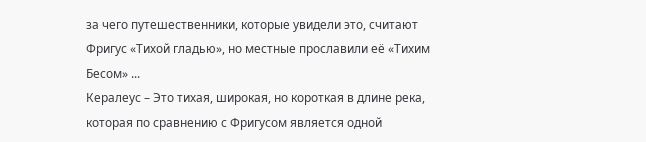за чего путешественники, которые увидели это, считают Фригус «Тихой гладью», но местные прославили её «Тихим Бесом» ...
Кералеус – Это тихая, широкая, но короткая в длине река, которая по сравнению с Фригусом является одной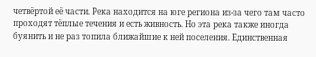четвёртой её части. Река находится на юге региона из-за чего там часто проходят тёплые течения и есть живность. Но эта река также иногда буянить и не раз топила ближайшие к ней поселения. Единственная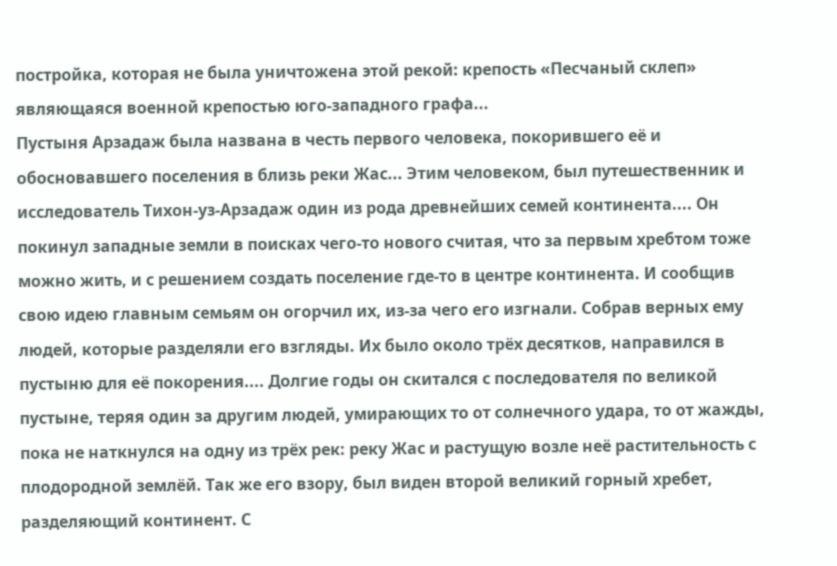постройка, которая не была уничтожена этой рекой: крепость «Песчаный склеп» являющаяся военной крепостью юго-западного графа...
Пустыня Арзадаж была названа в честь первого человека, покорившего её и обосновавшего поселения в близь реки Жас... Этим человеком, был путешественник и исследователь Тихон-уз-Арзадаж один из рода древнейших семей континента.... Он покинул западные земли в поисках чего-то нового считая, что за первым хребтом тоже можно жить, и с решением создать поселение где-то в центре континента. И сообщив свою идею главным семьям он огорчил их, из-за чего его изгнали. Собрав верных ему людей, которые разделяли его взгляды. Их было около трёх десятков, направился в пустыню для её покорения.... Долгие годы он скитался с последователя по великой пустыне, теряя один за другим людей, умирающих то от солнечного удара, то от жажды, пока не наткнулся на одну из трёх рек: реку Жас и растущую возле неё растительность с плодородной землёй. Так же его взору, был виден второй великий горный хребет, разделяющий континент. С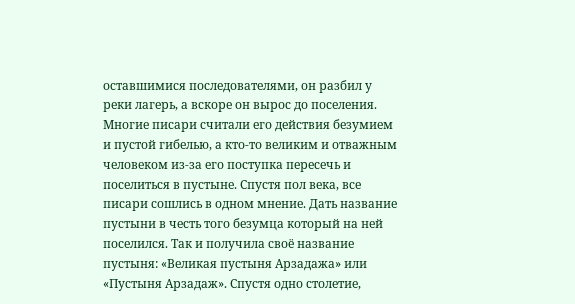оставшимися последователями, он разбил у реки лагерь, а вскоре он вырос до поселения. Многие писари считали его действия безумием и пустой гибелью, а кто-то великим и отважным человеком из-за его поступка пересечь и поселиться в пустыне. Спустя пол века, все писари сошлись в одном мнение. Дать название пустыни в честь того безумца который на ней поселился. Так и получила своё название пустыня: «Великая пустыня Арзадажа» или «Пустыня Арзадаж». Спустя одно столетие,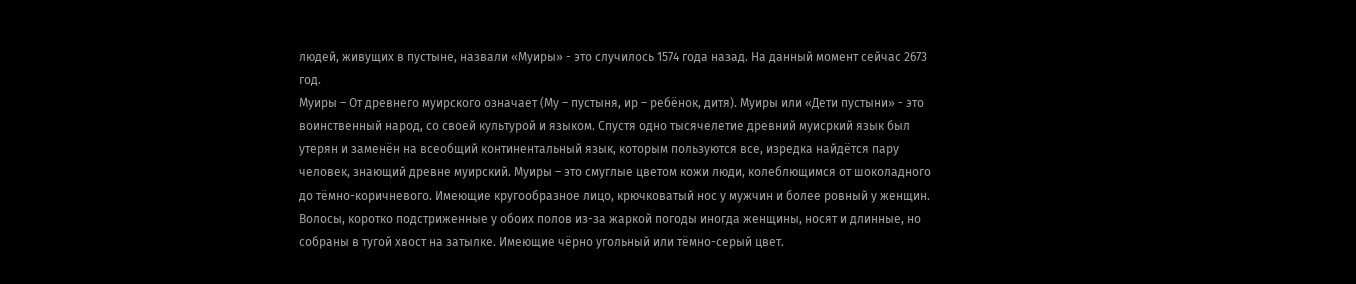людей, живущих в пустыне, назвали «Муиры» - это случилось 1574 года назад. На данный момент сейчас 2673 год.
Муиры – От древнего муирского означает (Му – пустыня, ир – ребёнок, дитя). Муиры или «Дети пустыни» - это воинственный народ, со своей культурой и языком. Спустя одно тысячелетие древний муисркий язык был утерян и заменён на всеобщий континентальный язык, которым пользуются все, изредка найдётся пару человек, знающий древне муирский. Муиры – это смуглые цветом кожи люди, колеблющимся от шоколадного до тёмно-коричневого. Имеющие кругообразное лицо, крючковатый нос у мужчин и более ровный у женщин. Волосы, коротко подстриженные у обоих полов из-за жаркой погоды иногда женщины, носят и длинные, но собраны в тугой хвост на затылке. Имеющие чёрно угольный или тёмно-серый цвет.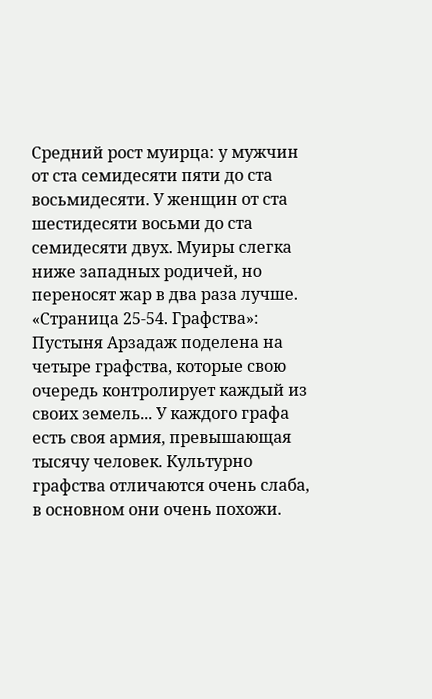Средний рост муирца: у мужчин от ста семидесяти пяти до ста восьмидесяти. У женщин от ста шестидесяти восьми до ста семидесяти двух. Муиры слегка ниже западных родичей, но переносят жар в два раза лучше.
«Страница 25-54. Графства»:
Пустыня Арзадаж поделена на четыре графства, которые свою очередь контролирует каждый из своих земель... У каждого графа есть своя армия, превышающая тысячу человек. Культурно графства отличаются очень слаба, в основном они очень похожи.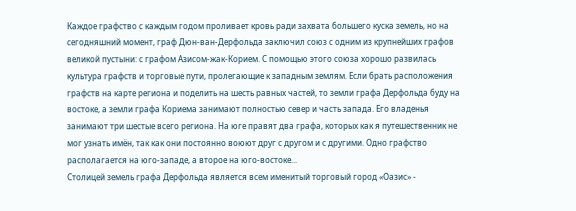Каждое графство с каждым годом проливает кровь ради захвата большего куска земель, но на сегодняшний момент, граф Дюн-ван-Дерфольда заключил союз с одним из крупнейших графов великой пустыни: с графом Азисом-жак-Корием. С помощью этого союза хорошо развилась культура графств и торговые пути, пролегающие к западным землям. Если брать расположения графств на карте региона и поделить на шесть равных частей, то земли графа Дерфольда буду на востоке, а земли графа Кориема занимают полностью север и часть запада. Его владенья занимают три шестые всего региона. На юге правят два графа, которых как я путешественник не мог узнать имён, так как они постоянно воюют друг с другом и с другими. Одно графство располагается на юго-западе, а второе на юго-востоке...
Столицей земель графа Дерфольда является всем именитый торговый город «Оазис» -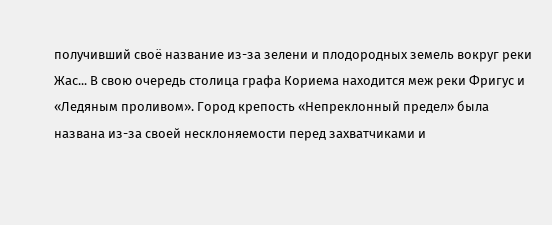получивший своё название из-за зелени и плодородных земель вокруг реки Жас... В свою очередь столица графа Кориема находится меж реки Фригус и «Ледяным проливом». Город крепость «Непреклонный предел» была названа из-за своей несклоняемости перед захватчиками и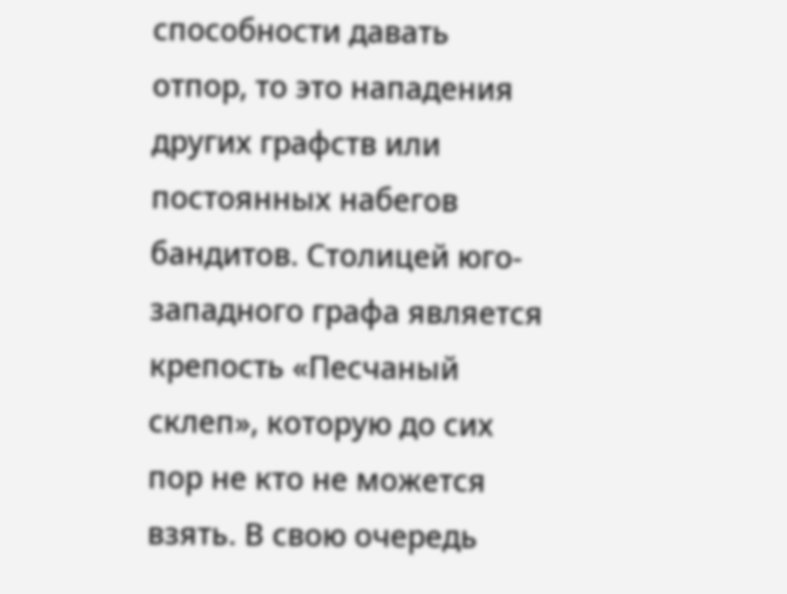способности давать отпор, то это нападения других графств или постоянных набегов бандитов. Столицей юго-западного графа является крепость «Песчаный склеп», которую до сих пор не кто не можется взять. В свою очередь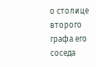о столице второго графа его соседа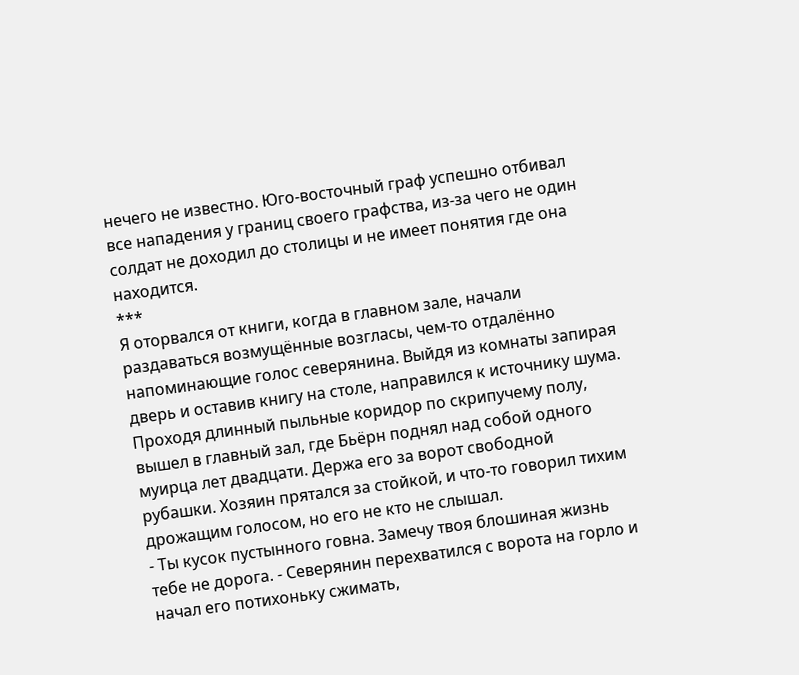нечего не известно. Юго-восточный граф успешно отбивал все нападения у границ своего графства, из-за чего не один солдат не доходил до столицы и не имеет понятия где она находится.
***
Я оторвался от книги, когда в главном зале, начали раздаваться возмущённые возгласы, чем-то отдалённо напоминающие голос северянина. Выйдя из комнаты запирая дверь и оставив книгу на столе, направился к источнику шума. Проходя длинный пыльные коридор по скрипучему полу, вышел в главный зал, где Бьёрн поднял над собой одного муирца лет двадцати. Держа его за ворот свободной рубашки. Хозяин прятался за стойкой, и что-то говорил тихим дрожащим голосом, но его не кто не слышал.
- Ты кусок пустынного говна. Замечу твоя блошиная жизнь тебе не дорога. - Северянин перехватился с ворота на горло и начал его потихоньку сжимать,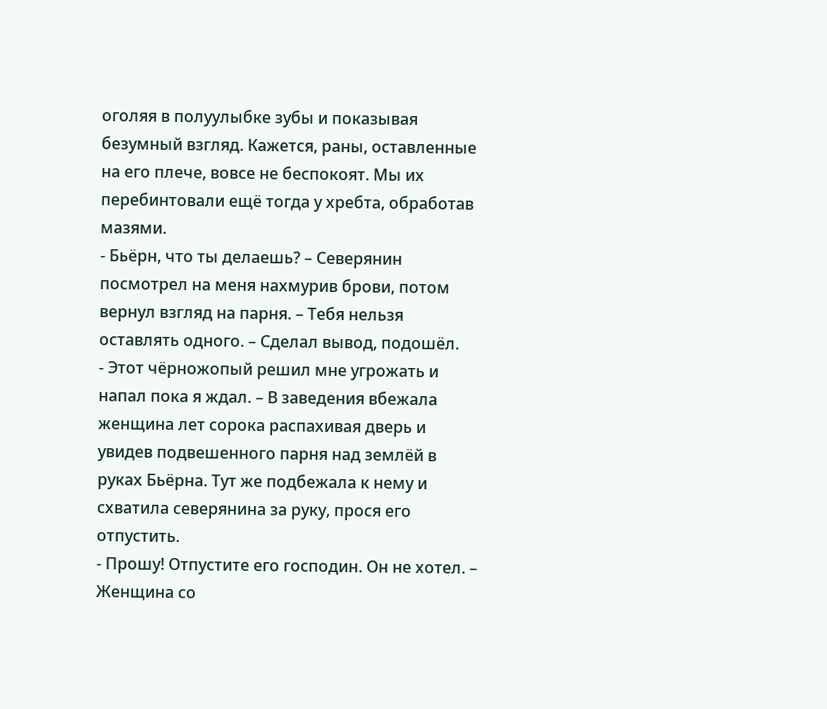оголяя в полуулыбке зубы и показывая безумный взгляд. Кажется, раны, оставленные на его плече, вовсе не беспокоят. Мы их перебинтовали ещё тогда у хребта, обработав мазями.
- Бьёрн, что ты делаешь? – Северянин посмотрел на меня нахмурив брови, потом вернул взгляд на парня. – Тебя нельзя оставлять одного. – Сделал вывод, подошёл.
- Этот чёрножопый решил мне угрожать и напал пока я ждал. – В заведения вбежала женщина лет сорока распахивая дверь и увидев подвешенного парня над землёй в руках Бьёрна. Тут же подбежала к нему и схватила северянина за руку, прося его отпустить.
- Прошу! Отпустите его господин. Он не хотел. – Женщина со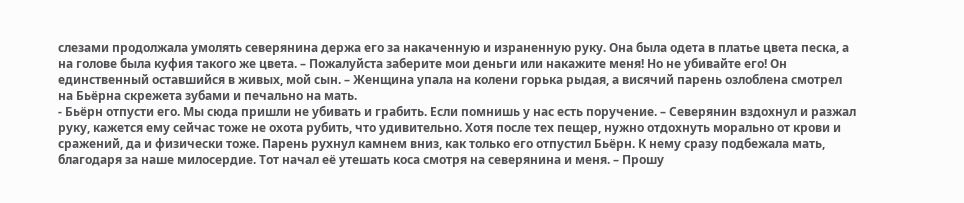слезами продолжала умолять северянина держа его за накаченную и израненную руку. Она была одета в платье цвета песка, а на голове была куфия такого же цвета. – Пожалуйста заберите мои деньги или накажите меня! Но не убивайте его! Он единственный оставшийся в живых, мой сын. – Женщина упала на колени горька рыдая, а висячий парень озлоблена смотрел на Бьёрна скрежета зубами и печально на мать.
- Бьёрн отпусти его. Мы сюда пришли не убивать и грабить. Если помнишь у нас есть поручение. – Северянин вздохнул и разжал руку, кажется ему сейчас тоже не охота рубить, что удивительно. Хотя после тех пещер, нужно отдохнуть морально от крови и сражений, да и физически тоже. Парень рухнул камнем вниз, как только его отпустил Бьёрн. К нему сразу подбежала мать, благодаря за наше милосердие. Тот начал её утешать коса смотря на северянина и меня. – Прошу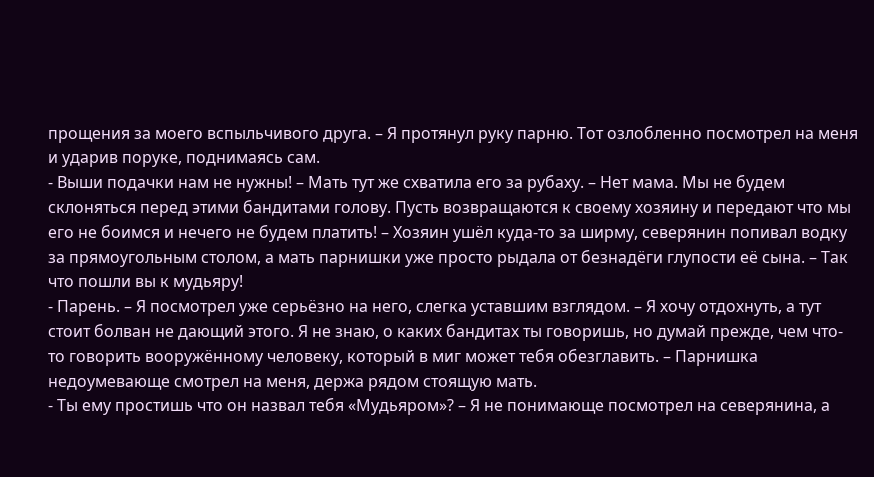прощения за моего вспыльчивого друга. – Я протянул руку парню. Тот озлобленно посмотрел на меня и ударив поруке, поднимаясь сам.
- Выши подачки нам не нужны! – Мать тут же схватила его за рубаху. – Нет мама. Мы не будем склоняться перед этими бандитами голову. Пусть возвращаются к своему хозяину и передают что мы его не боимся и нечего не будем платить! – Хозяин ушёл куда-то за ширму, северянин попивал водку за прямоугольным столом, а мать парнишки уже просто рыдала от безнадёги глупости её сына. – Так что пошли вы к мудьяру!
- Парень. – Я посмотрел уже серьёзно на него, слегка уставшим взглядом. – Я хочу отдохнуть, а тут стоит болван не дающий этого. Я не знаю, о каких бандитах ты говоришь, но думай прежде, чем что-то говорить вооружённому человеку, который в миг может тебя обезглавить. – Парнишка недоумевающе смотрел на меня, держа рядом стоящую мать.
- Ты ему простишь что он назвал тебя «Мудьяром»? – Я не понимающе посмотрел на северянина, а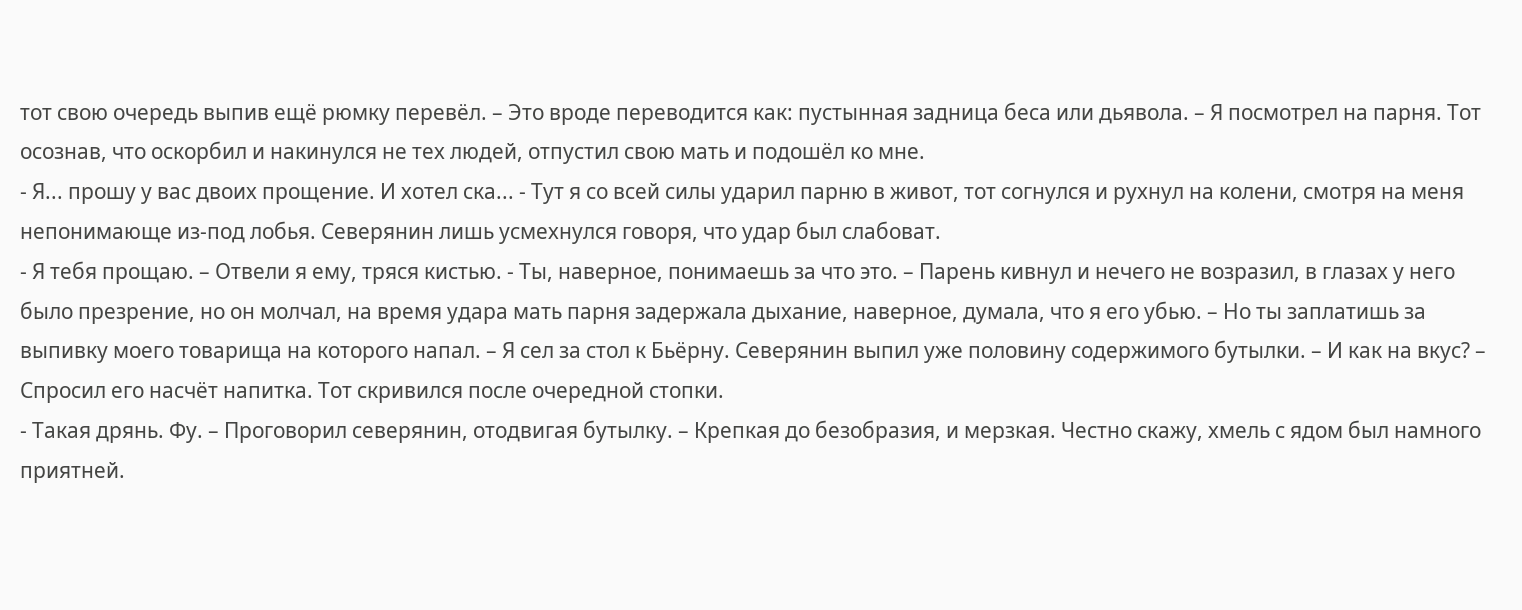тот свою очередь выпив ещё рюмку перевёл. – Это вроде переводится как: пустынная задница беса или дьявола. – Я посмотрел на парня. Тот осознав, что оскорбил и накинулся не тех людей, отпустил свою мать и подошёл ко мне.
- Я... прошу у вас двоих прощение. И хотел ска... - Тут я со всей силы ударил парню в живот, тот согнулся и рухнул на колени, смотря на меня непонимающе из-под лобья. Северянин лишь усмехнулся говоря, что удар был слабоват.
- Я тебя прощаю. – Отвели я ему, тряся кистью. - Ты, наверное, понимаешь за что это. – Парень кивнул и нечего не возразил, в глазах у него было презрение, но он молчал, на время удара мать парня задержала дыхание, наверное, думала, что я его убью. – Но ты заплатишь за выпивку моего товарища на которого напал. – Я сел за стол к Бьёрну. Северянин выпил уже половину содержимого бутылки. – И как на вкус? – Спросил его насчёт напитка. Тот скривился после очередной стопки.
- Такая дрянь. Фу. – Проговорил северянин, отодвигая бутылку. – Крепкая до безобразия, и мерзкая. Честно скажу, хмель с ядом был намного приятней.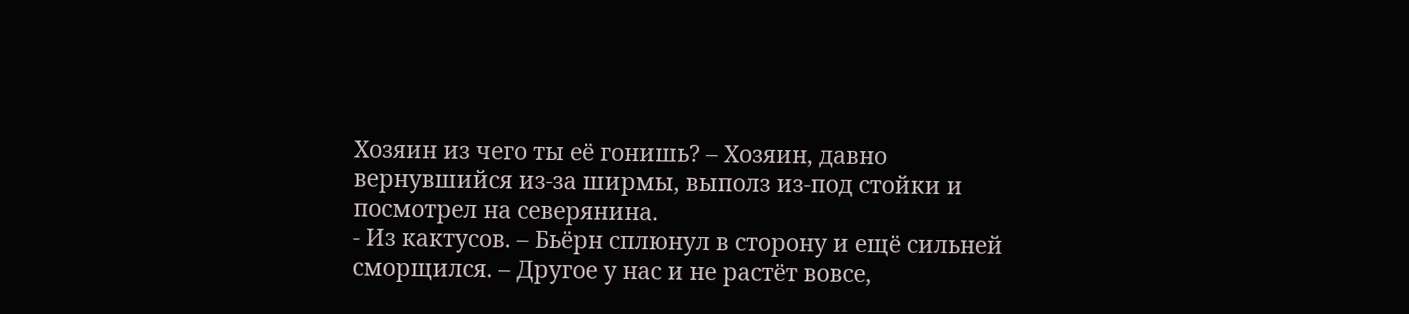Хозяин из чего ты её гонишь? – Хозяин, давно вернувшийся из-за ширмы, выполз из-под стойки и посмотрел на северянина.
- Из кактусов. – Бьёрн сплюнул в сторону и ещё сильней сморщился. – Другое у нас и не растёт вовсе,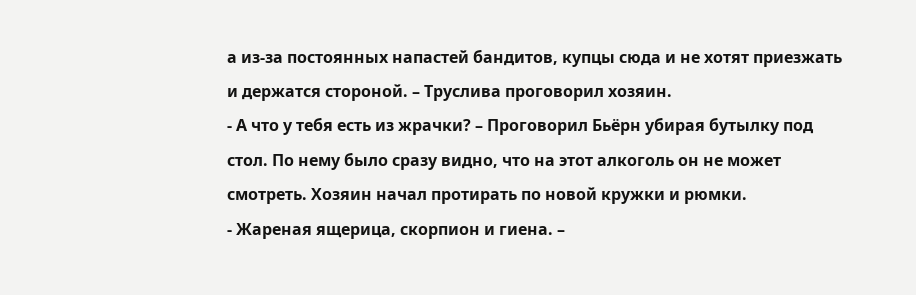а из-за постоянных напастей бандитов, купцы сюда и не хотят приезжать и держатся стороной. – Труслива проговорил хозяин.
- А что у тебя есть из жрачки? – Проговорил Бьёрн убирая бутылку под стол. По нему было сразу видно, что на этот алкоголь он не может смотреть. Хозяин начал протирать по новой кружки и рюмки.
- Жареная ящерица, скорпион и гиена. –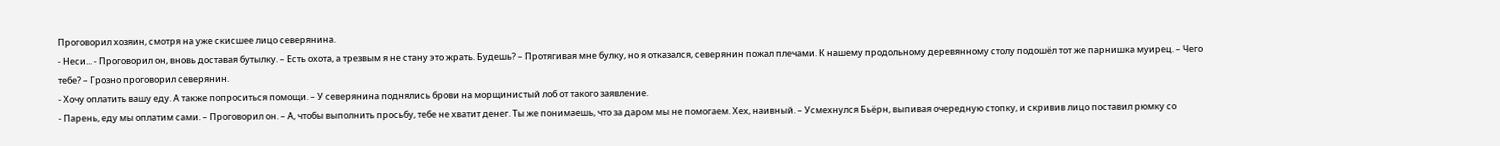Проговорил хозяин, смотря на уже скисшее лицо северянина.
- Неси... - Проговорил он, вновь доставая бутылку. – Есть охота, а трезвым я не стану это жрать. Будешь? – Протягивая мне булку, но я отказался, северянин пожал плечами. К нашему продольному деревянному столу подошёл тот же парнишка муирец. – Чего тебе? – Грозно проговорил северянин.
- Хочу оплатить вашу еду. А также попроситься помощи. – У северянина поднялись брови на морщинистый лоб от такого заявление.
- Парень, еду мы оплатим сами. – Проговорил он. – А, чтобы выполнить просьбу, тебе не хватит денег. Ты же понимаешь, что за даром мы не помогаем. Хех, наивный. – Усмехнулся Бьёрн, выпивая очередную стопку, и скривив лицо поставил рюмку со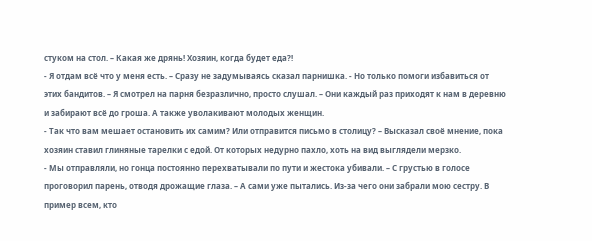стуком на стол. – Какая же дрянь! Хозяин, когда будет еда?!
- Я отдам всё что у меня есть. – Сразу не задумываясь сказал парнишка. - Но только помоги избавиться от этих бандитов. – Я смотрел на парня безразлично, просто слушал. – Они каждый раз приходят к нам в деревню и забирают всё до гроша. А также уволакивают молодых женщин.
- Так что вам мешает остановить их самим? Или отправится письмо в столицу? – Высказал своё мнение, пока хозяин ставил глиняные тарелки с едой. От которых недурно пахло, хоть на вид выглядели мерзко.
- Мы отправляли, но гонца постоянно перехватывали по пути и жестока убивали. – С грустью в голосе проговорил парень, отводя дрожащие глаза. – А сами уже пытались. Из-за чего они забрали мою сестру. В пример всем, кто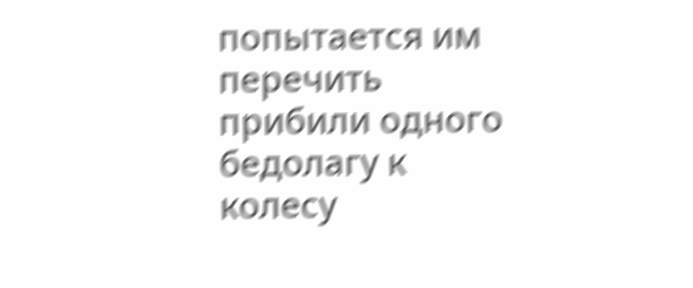попытается им перечить прибили одного бедолагу к колесу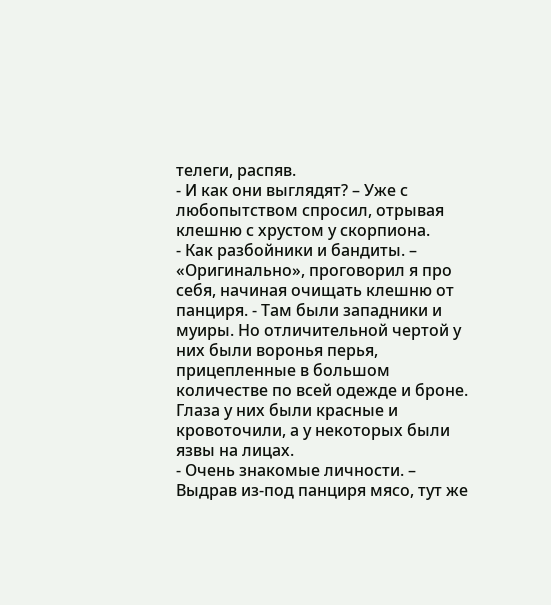телеги, распяв.
- И как они выглядят? – Уже с любопытством спросил, отрывая клешню с хрустом у скорпиона.
- Как разбойники и бандиты. – «Оригинально», проговорил я про себя, начиная очищать клешню от панциря. - Там были западники и муиры. Но отличительной чертой у них были воронья перья, прицепленные в большом количестве по всей одежде и броне. Глаза у них были красные и кровоточили, а у некоторых были язвы на лицах.
- Очень знакомые личности. – Выдрав из-под панциря мясо, тут же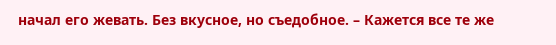начал его жевать. Без вкусное, но съедобное. – Кажется все те же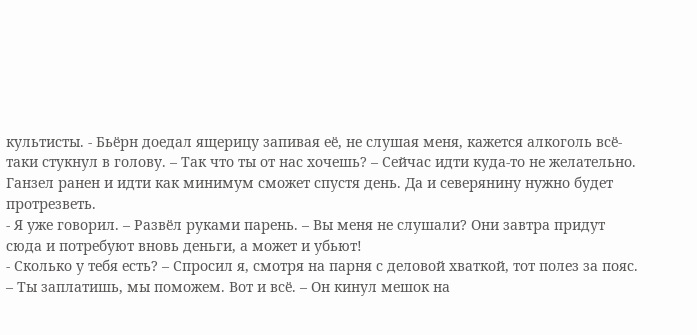культисты. - Бьёрн доедал ящерицу запивая её, не слушая меня, кажется алкоголь всё-таки стукнул в голову. – Так что ты от нас хочешь? – Сейчас идти куда-то не желательно. Ганзел ранен и идти как минимум сможет спустя день. Да и северянину нужно будет протрезветь.
- Я уже говорил. – Развёл руками парень. – Вы меня не слушали? Они завтра придут сюда и потребуют вновь деньги, а может и убьют!
- Сколько у тебя есть? – Спросил я, смотря на парня с деловой хваткой, тот полез за пояс. – Ты заплатишь, мы поможем. Вот и всё. – Он кинул мешок на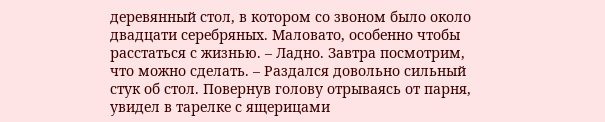деревянный стол, в котором со звоном было около двадцати серебряных. Маловато, особенно чтобы расстаться с жизнью. – Ладно. Завтра посмотрим, что можно сделать. – Раздался довольно сильный стук об стол. Повернув голову отрываясь от парня, увидел в тарелке с ящерицами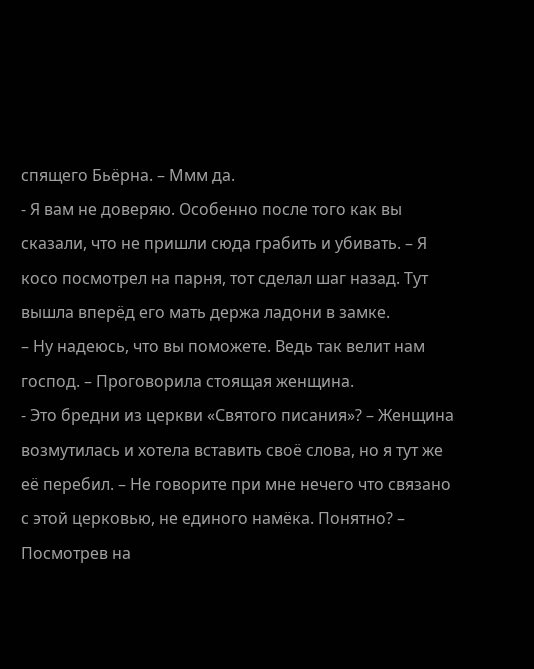спящего Бьёрна. – Ммм да.
- Я вам не доверяю. Особенно после того как вы сказали, что не пришли сюда грабить и убивать. – Я косо посмотрел на парня, тот сделал шаг назад. Тут вышла вперёд его мать держа ладони в замке.
– Ну надеюсь, что вы поможете. Ведь так велит нам господ. – Проговорила стоящая женщина.
- Это бредни из церкви «Святого писания»? – Женщина возмутилась и хотела вставить своё слова, но я тут же её перебил. – Не говорите при мне нечего что связано с этой церковью, не единого намёка. Понятно? – Посмотрев на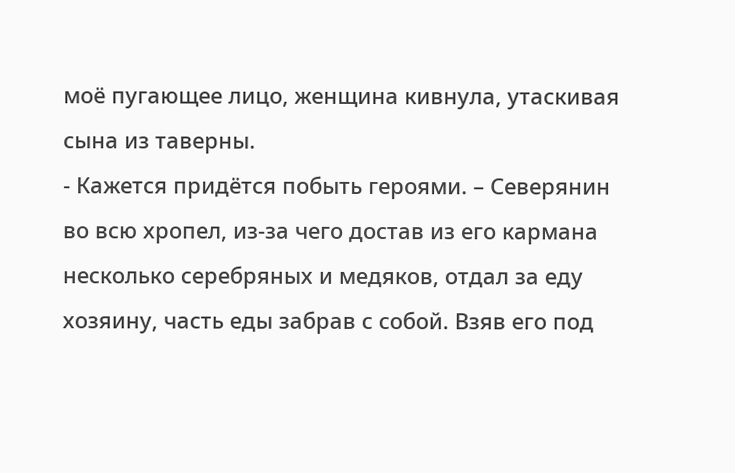моё пугающее лицо, женщина кивнула, утаскивая сына из таверны.
- Кажется придётся побыть героями. – Северянин во всю хропел, из-за чего достав из его кармана несколько серебряных и медяков, отдал за еду хозяину, часть еды забрав с собой. Взяв его под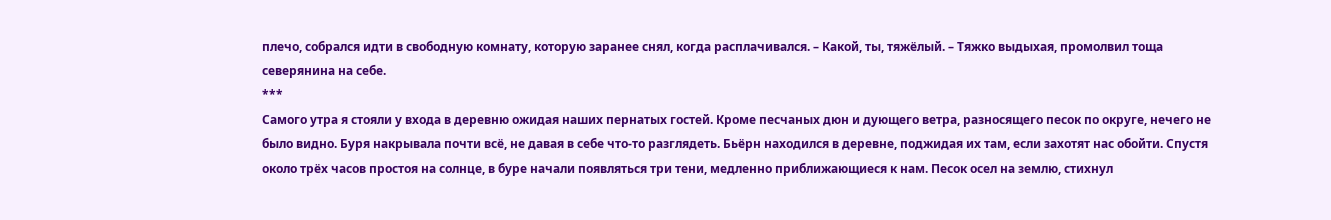плечо, собрался идти в свободную комнату, которую заранее снял, когда расплачивался. – Какой, ты, тяжёлый. – Тяжко выдыхая, промолвил тоща северянина на себе.
***
Самого утра я стояли у входа в деревню ожидая наших пернатых гостей. Кроме песчаных дюн и дующего ветра, разносящего песок по округе, нечего не было видно. Буря накрывала почти всё, не давая в себе что-то разглядеть. Бьёрн находился в деревне, поджидая их там, если захотят нас обойти. Спустя около трёх часов простоя на солнце, в буре начали появляться три тени, медленно приближающиеся к нам. Песок осел на землю, стихнул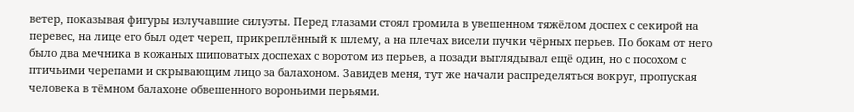ветер, показывая фигуры излучавшие силуэты. Перед глазами стоял громила в увешенном тяжёлом доспех с секирой на перевес, на лице его был одет череп, прикреплённый к шлему, а на плечах висели пучки чёрных перьев. По бокам от него было два мечника в кожаных шиповатых доспехах с воротом из перьев, а позади выглядывал ещё один, но с посохом с птичьими черепами и скрывающим лицо за балахоном. Завидев меня, тут же начали распределяться вокруг, пропуская человека в тёмном балахоне обвешенного вороньими перьями.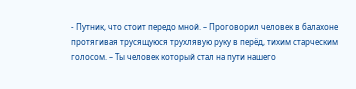- Путник, что стоит передо мной. – Проговорил человек в балахоне протягивая трусящуюся трухлявую руку в перёд, тихим старческим голосом. – Ты человек который стал на пути нашего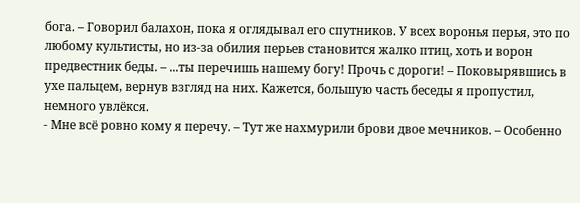бога. – Говорил балахон, пока я оглядывал его спутников. У всех воронья перья, это по любому культисты, но из-за обилия перьев становится жалко птиц, хоть и ворон предвестник беды. – ...ты перечишь нашему богу! Прочь с дороги! – Поковырявшись в ухе пальцем, вернув взгляд на них. Кажется, большую часть беседы я пропустил, немного увлёкся.
- Мне всё ровно кому я перечу. – Тут же нахмурили брови двое мечников. – Особенно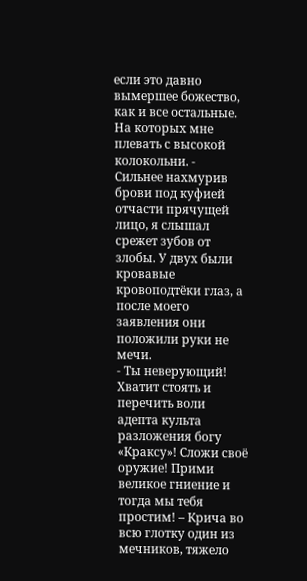если это давно вымершее божество, как и все остальные. На которых мне плевать с высокой колокольни. - Сильнее нахмурив брови под куфией отчасти прячущей лицо, я слышал срежет зубов от злобы. У двух были кровавые кровоподтёки глаз, а после моего заявления они положили руки не мечи.
- Ты неверующий! Хватит стоять и перечить воли адепта культа разложения богу «Краксу»! Сложи своё оружие! Прими великое гниение и тогда мы тебя простим! – Крича во всю глотку один из мечников, тяжело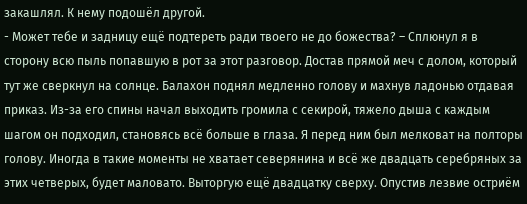закашлял. К нему подошёл другой.
- Может тебе и задницу ещё подтереть ради твоего не до божества? – Сплюнул я в сторону всю пыль попавшую в рот за этот разговор. Достав прямой меч с долом, который тут же сверкнул на солнце. Балахон поднял медленно голову и махнув ладонью отдавая приказ. Из-за его спины начал выходить громила с секирой, тяжело дыша с каждым шагом он подходил, становясь всё больше в глаза. Я перед ним был мелковат на полторы голову. Иногда в такие моменты не хватает северянина и всё же двадцать серебряных за этих четверых, будет маловато. Выторгую ещё двадцатку сверху. Опустив лезвие остриём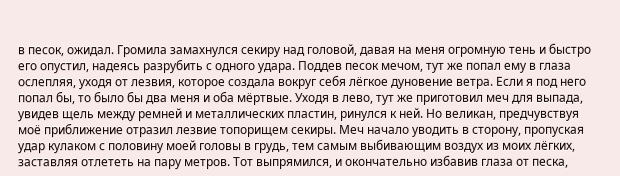в песок, ожидал. Громила замахнулся секиру над головой, давая на меня огромную тень и быстро его опустил, надеясь разрубить с одного удара. Поддев песок мечом, тут же попал ему в глаза ослепляя, уходя от лезвия, которое создала вокруг себя лёгкое дуновение ветра. Если я под него попал бы, то было бы два меня и оба мёртвые. Уходя в лево, тут же приготовил меч для выпада, увидев щель между ремней и металлических пластин, ринулся к ней. Но великан, предчувствуя моё приближение отразил лезвие топорищем секиры. Меч начало уводить в сторону, пропуская удар кулаком с половину моей головы в грудь, тем самым выбивающим воздух из моих лёгких, заставляя отлететь на пару метров. Тот выпрямился, и окончательно избавив глаза от песка,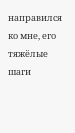направился ко мне, его тяжёлые шаги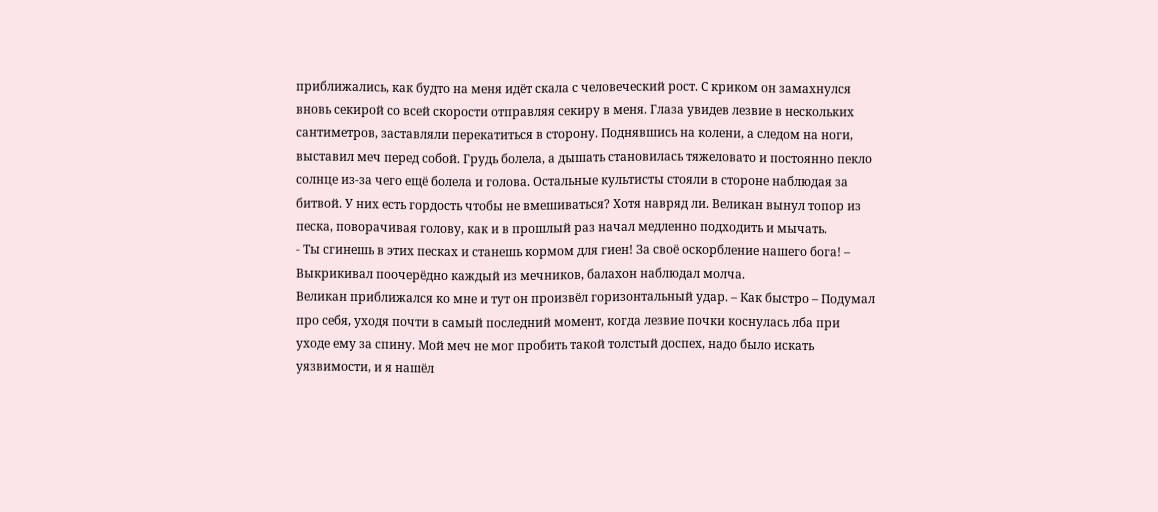приближались, как будто на меня идёт скала с человеческий рост. С криком он замахнулся вновь секирой со всей скорости отправляя секиру в меня. Глаза увидев лезвие в нескольких сантиметров, заставляли перекатиться в сторону. Поднявшись на колени, а следом на ноги, выставил меч перед собой. Грудь болела, а дышать становилась тяжеловато и постоянно пекло солнце из-за чего ещё болела и голова. Остальные культисты стояли в стороне наблюдая за битвой. У них есть гордость чтобы не вмешиваться? Хотя навряд ли. Великан вынул топор из песка, поворачивая голову, как и в прошлый раз начал медленно подходить и мычать.
- Ты сгинешь в этих песках и станешь кормом для гиен! За своё оскорбление нашего бога! – Выкрикивал поочерёдно каждый из мечников, балахон наблюдал молча.
Великан приближался ко мне и тут он произвёл горизонтальный удар. – Как быстро – Подумал про себя, уходя почти в самый последний момент, когда лезвие почки коснулась лба при уходе ему за спину. Мой меч не мог пробить такой толстый доспех, надо было искать уязвимости, и я нашёл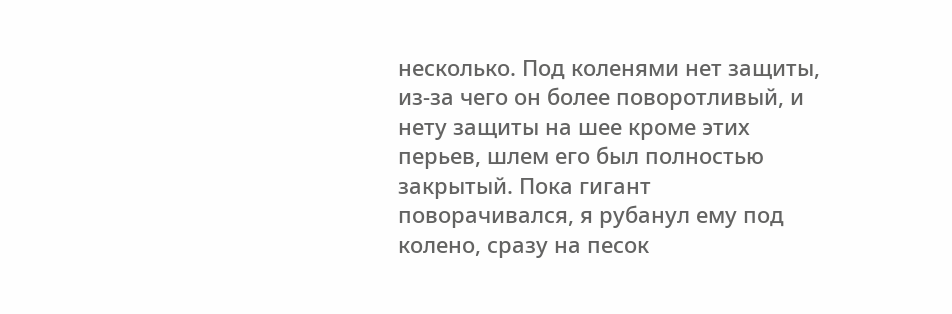несколько. Под коленями нет защиты, из-за чего он более поворотливый, и нету защиты на шее кроме этих перьев, шлем его был полностью закрытый. Пока гигант поворачивался, я рубанул ему под колено, сразу на песок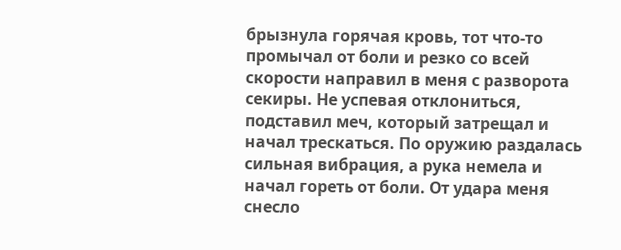брызнула горячая кровь, тот что-то промычал от боли и резко со всей скорости направил в меня с разворота секиры. Не успевая отклониться, подставил меч, который затрещал и начал трескаться. По оружию раздалась сильная вибрация, а рука немела и начал гореть от боли. От удара меня снесло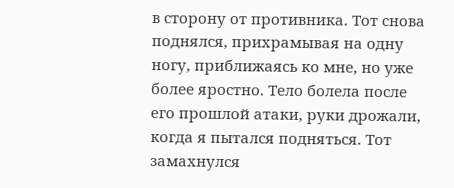в сторону от противника. Тот снова поднялся, прихрамывая на одну ногу, приближаясь ко мне, но уже более яростно. Тело болела после его прошлой атаки, руки дрожали, когда я пытался подняться. Тот замахнулся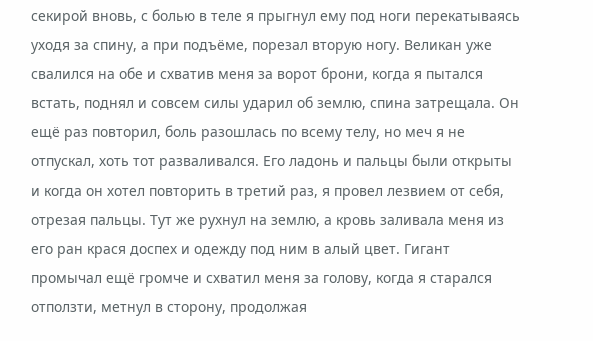секирой вновь, с болью в теле я прыгнул ему под ноги перекатываясь уходя за спину, а при подъёме, порезал вторую ногу. Великан уже свалился на обе и схватив меня за ворот брони, когда я пытался встать, поднял и совсем силы ударил об землю, спина затрещала. Он ещё раз повторил, боль разошлась по всему телу, но меч я не отпускал, хоть тот разваливался. Его ладонь и пальцы были открыты и когда он хотел повторить в третий раз, я провел лезвием от себя, отрезая пальцы. Тут же рухнул на землю, а кровь заливала меня из его ран крася доспех и одежду под ним в алый цвет. Гигант промычал ещё громче и схватил меня за голову, когда я старался отползти, метнул в сторону, продолжая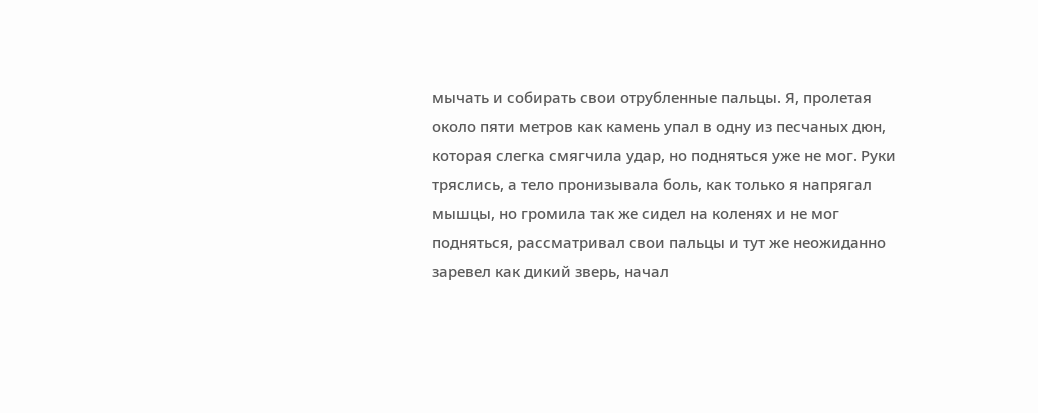мычать и собирать свои отрубленные пальцы. Я, пролетая около пяти метров как камень упал в одну из песчаных дюн, которая слегка смягчила удар, но подняться уже не мог. Руки тряслись, а тело пронизывала боль, как только я напрягал мышцы, но громила так же сидел на коленях и не мог подняться, рассматривал свои пальцы и тут же неожиданно заревел как дикий зверь, начал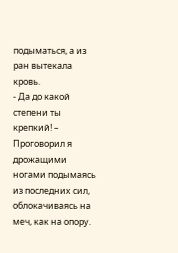подыматься, а из ран вытекала кровь.
- Да до какой степени ты крепкий! – Проговорил я дрожащими ногами подымаясь из последних сил, облокачиваясь на меч, как на опору.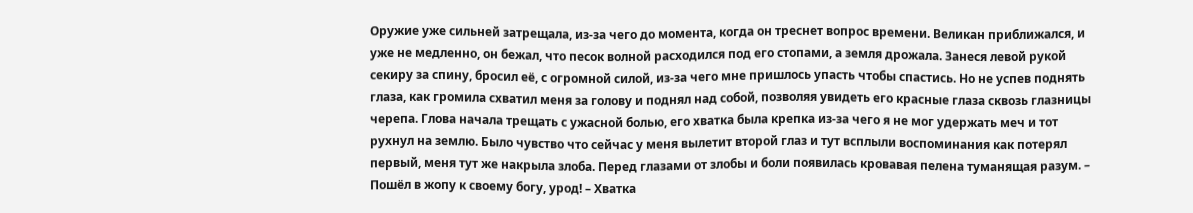Оружие уже сильней затрещала, из-за чего до момента, когда он треснет вопрос времени. Великан приближался, и уже не медленно, он бежал, что песок волной расходился под его стопами, а земля дрожала. Занеся левой рукой секиру за спину, бросил её, с огромной силой, из-за чего мне пришлось упасть чтобы спастись. Но не успев поднять глаза, как громила схватил меня за голову и поднял над собой, позволяя увидеть его красные глаза сквозь глазницы черепа. Глова начала трещать с ужасной болью, его хватка была крепка из-за чего я не мог удержать меч и тот рухнул на землю. Было чувство что сейчас у меня вылетит второй глаз и тут всплыли воспоминания как потерял первый, меня тут же накрыла злоба. Перед глазами от злобы и боли появилась кровавая пелена туманящая разум. – Пошёл в жопу к своему богу, урод! – Хватка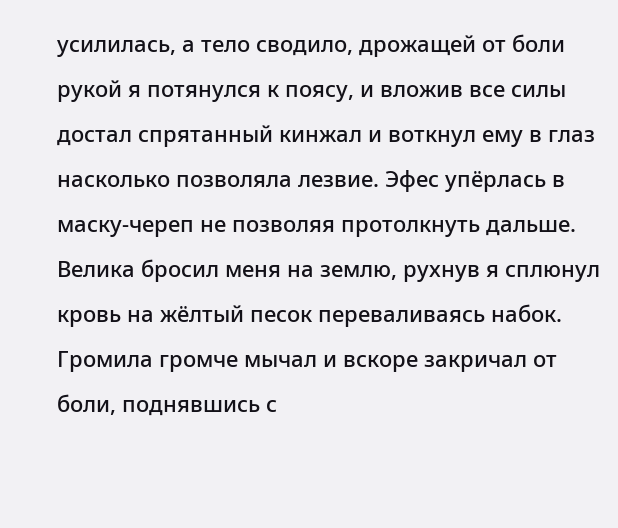усилилась, а тело сводило, дрожащей от боли рукой я потянулся к поясу, и вложив все силы достал спрятанный кинжал и воткнул ему в глаз насколько позволяла лезвие. Эфес упёрлась в маску-череп не позволяя протолкнуть дальше. Велика бросил меня на землю, рухнув я сплюнул кровь на жёлтый песок переваливаясь набок. Громила громче мычал и вскоре закричал от боли, поднявшись с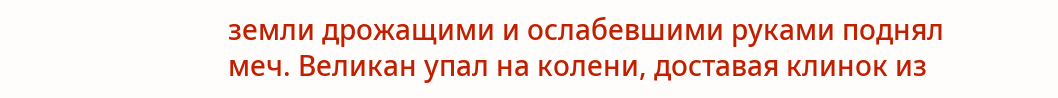земли дрожащими и ослабевшими руками поднял меч. Великан упал на колени, доставая клинок из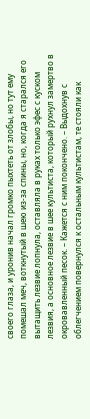своего глаза, и уронив начал громко пыхтеть от злобы, но тут ему помешал меч, воткнутый в шею из-за спины, но, когда я старался его вытащить лезвие лопнула, оставляла в руках только эфес с куском лезвия, а основное лезвие в шее культиста, который рухнул замертво в окровавленный песок. – Кажется с ним покончено. – Выдохнув с облегчением повернулся к остальным культистам, те стояли как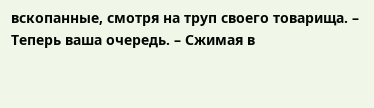вскопанные, смотря на труп своего товарища. – Теперь ваша очередь. – Сжимая в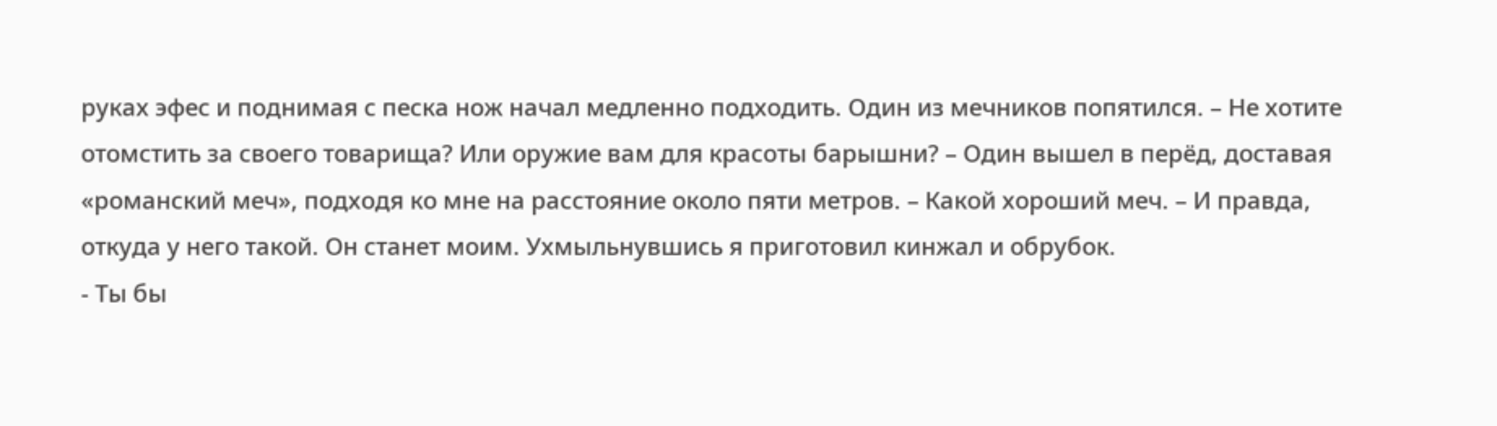руках эфес и поднимая с песка нож начал медленно подходить. Один из мечников попятился. – Не хотите отомстить за своего товарища? Или оружие вам для красоты барышни? – Один вышел в перёд, доставая «романский меч», подходя ко мне на расстояние около пяти метров. – Какой хороший меч. – И правда, откуда у него такой. Он станет моим. Ухмыльнувшись я приготовил кинжал и обрубок.
- Ты бы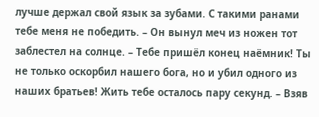лучше держал свой язык за зубами. С такими ранами тебе меня не победить. – Он вынул меч из ножен тот заблестел на солнце. – Тебе пришёл конец наёмник! Ты не только оскорбил нашего бога, но и убил одного из наших братьев! Жить тебе осталось пару секунд. – Взяв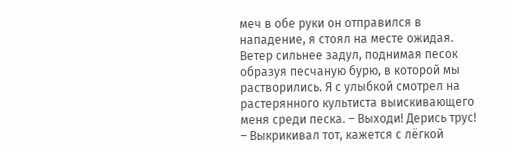меч в обе руки он отправился в нападение, я стоял на месте ожидая. Ветер сильнее задул, поднимая песок образуя песчаную бурю, в которой мы растворились. Я с улыбкой смотрел на растерянного культиста выискивающего меня среди песка. – Выходи! Дерись трус! – Выкрикивал тот, кажется с лёгкой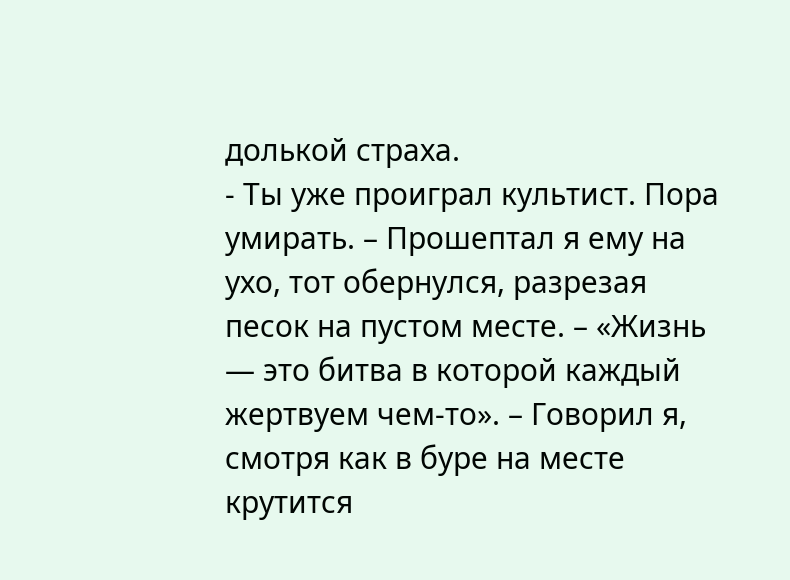долькой страха.
- Ты уже проиграл культист. Пора умирать. – Прошептал я ему на ухо, тот обернулся, разрезая песок на пустом месте. – «Жизнь — это битва в которой каждый жертвуем чем-то». – Говорил я, смотря как в буре на месте крутится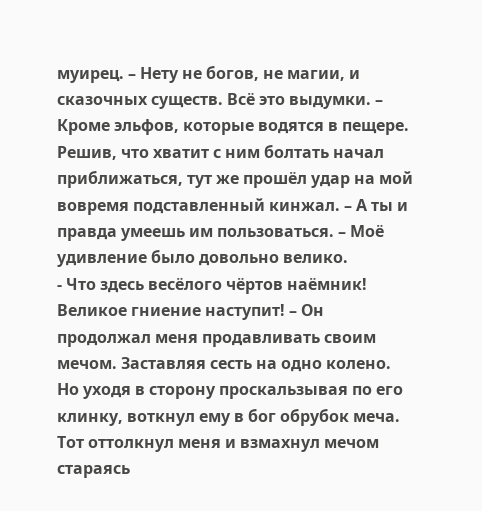муирец. – Нету не богов, не магии, и сказочных существ. Всё это выдумки. – Кроме эльфов, которые водятся в пещере. Решив, что хватит с ним болтать начал приближаться, тут же прошёл удар на мой вовремя подставленный кинжал. – А ты и правда умеешь им пользоваться. – Моё удивление было довольно велико.
- Что здесь весёлого чёртов наёмник! Великое гниение наступит! – Он продолжал меня продавливать своим мечом. Заставляя сесть на одно колено. Но уходя в сторону проскальзывая по его клинку, воткнул ему в бог обрубок меча. Тот оттолкнул меня и взмахнул мечом стараясь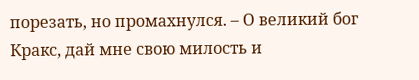порезать, но промахнулся. – О великий бог Кракс, дай мне свою милость и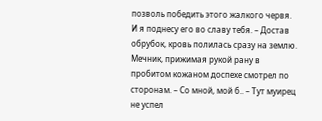позволь победить этого жалкого червя. И я поднесу его во славу тебя. – Достав обрубок, кровь полилась сразу на землю. Мечник, прижимая рукой рану в пробитом кожаном доспехе смотрел по сторонам. – Со мной, мой б.. – Тут муирец не успел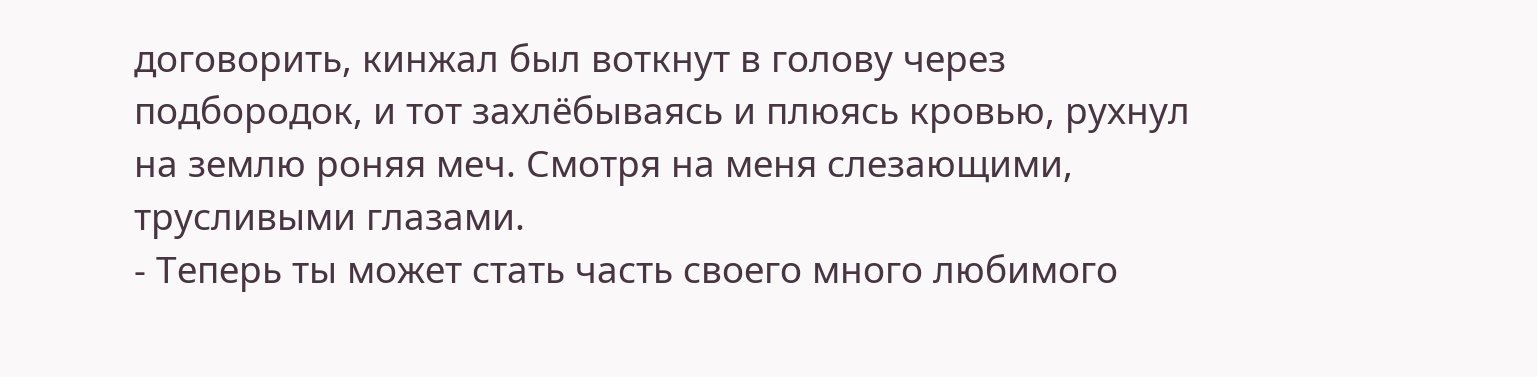договорить, кинжал был воткнут в голову через подбородок, и тот захлёбываясь и плюясь кровью, рухнул на землю роняя меч. Смотря на меня слезающими, трусливыми глазами.
- Теперь ты может стать часть своего много любимого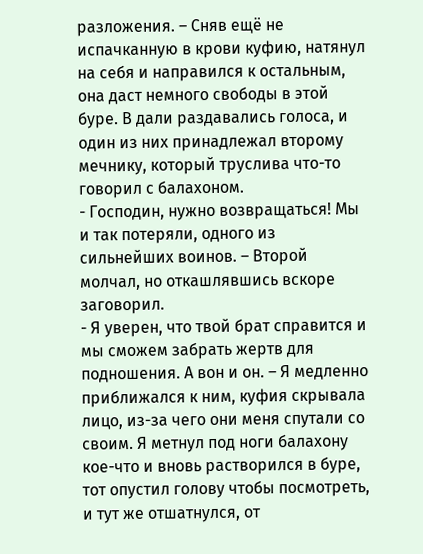разложения. – Сняв ещё не испачканную в крови куфию, натянул на себя и направился к остальным, она даст немного свободы в этой буре. В дали раздавались голоса, и один из них принадлежал второму мечнику, который труслива что-то говорил с балахоном.
- Господин, нужно возвращаться! Мы и так потеряли, одного из сильнейших воинов. – Второй молчал, но откашлявшись вскоре заговорил.
- Я уверен, что твой брат справится и мы сможем забрать жертв для подношения. А вон и он. – Я медленно приближался к ним, куфия скрывала лицо, из-за чего они меня спутали со своим. Я метнул под ноги балахону кое-что и вновь растворился в буре, тот опустил голову чтобы посмотреть, и тут же отшатнулся, от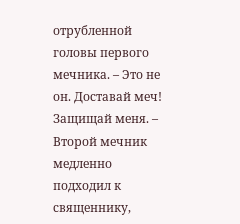отрубленной головы первого мечника. – Это не он. Доставай меч! Защищай меня. – Второй мечник медленно подходил к священнику,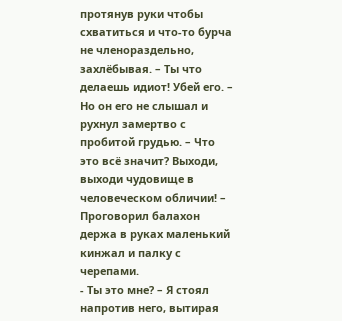протянув руки чтобы схватиться и что-то бурча не членораздельно, захлёбывая. – Ты что делаешь идиот! Убей его. – Но он его не слышал и рухнул замертво с пробитой грудью. – Что это всё значит? Выходи, выходи чудовище в человеческом обличии! – Проговорил балахон держа в руках маленький кинжал и палку с черепами.
- Ты это мне? – Я стоял напротив него, вытирая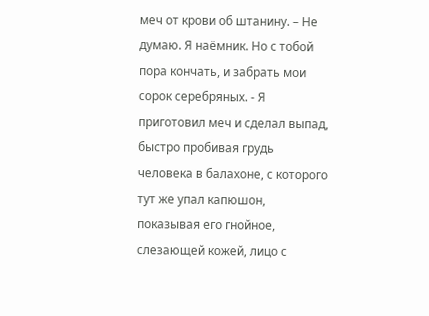меч от крови об штанину. – Не думаю. Я наёмник. Но с тобой пора кончать, и забрать мои сорок серебряных. - Я приготовил меч и сделал выпад, быстро пробивая грудь человека в балахоне, с которого тут же упал капюшон, показывая его гнойное, слезающей кожей, лицо с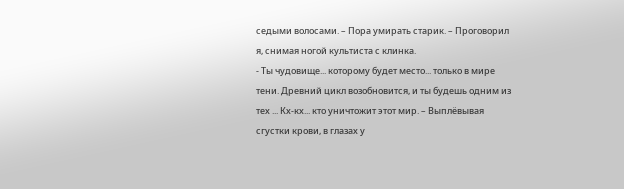седыми волосами. – Пора умирать старик. – Проговорил я, снимая ногой культиста с клинка.
- Ты чудовище... которому будет место... только в мире тени. Древний цикл возобновится, и ты будешь одним из тех ... Кх-кх... кто уничтожит этот мир. – Выплёвывая сгустки крови, в глазах у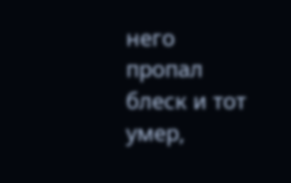него пропал блеск и тот умер,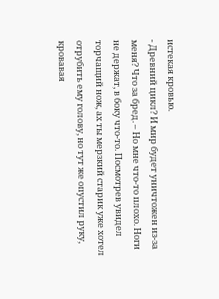истекая кровью.
- Древний цикл? И мир будет уничтожен из-за меня? Что за бред. – Но мне что-то плохо. Ноги не держат, в боку что-то. Посмотрев увидел торчащий нож, ах ты мерзкий старик уже хотел отрубить ему голову, но тут же опустил руку, кровавая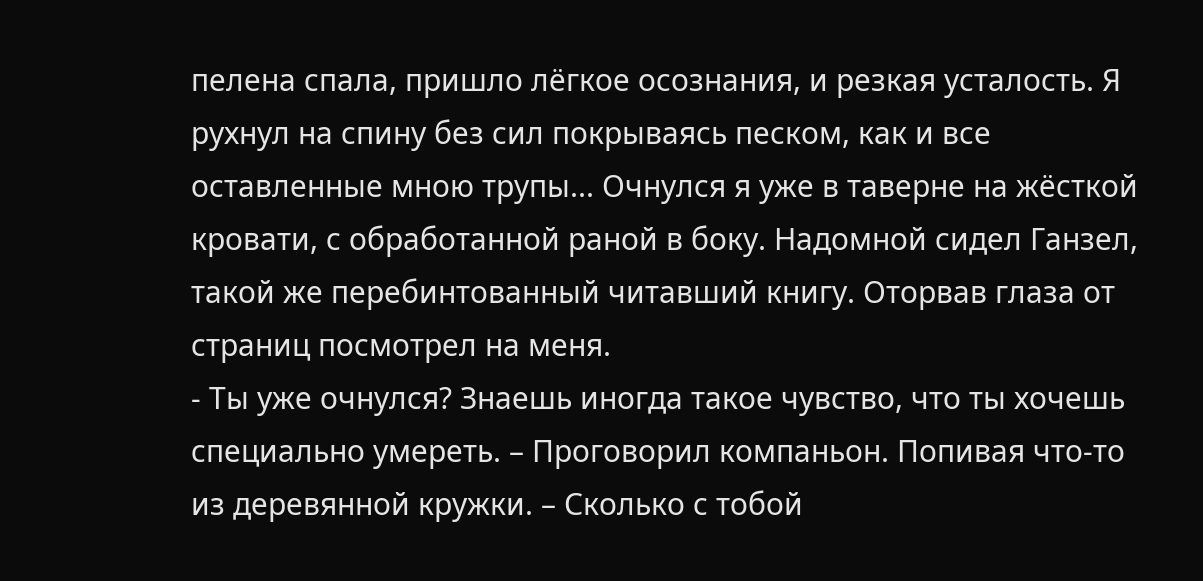пелена спала, пришло лёгкое осознания, и резкая усталость. Я рухнул на спину без сил покрываясь песком, как и все оставленные мною трупы... Очнулся я уже в таверне на жёсткой кровати, с обработанной раной в боку. Надомной сидел Ганзел, такой же перебинтованный читавший книгу. Оторвав глаза от страниц посмотрел на меня.
- Ты уже очнулся? Знаешь иногда такое чувство, что ты хочешь специально умереть. – Проговорил компаньон. Попивая что-то из деревянной кружки. – Сколько с тобой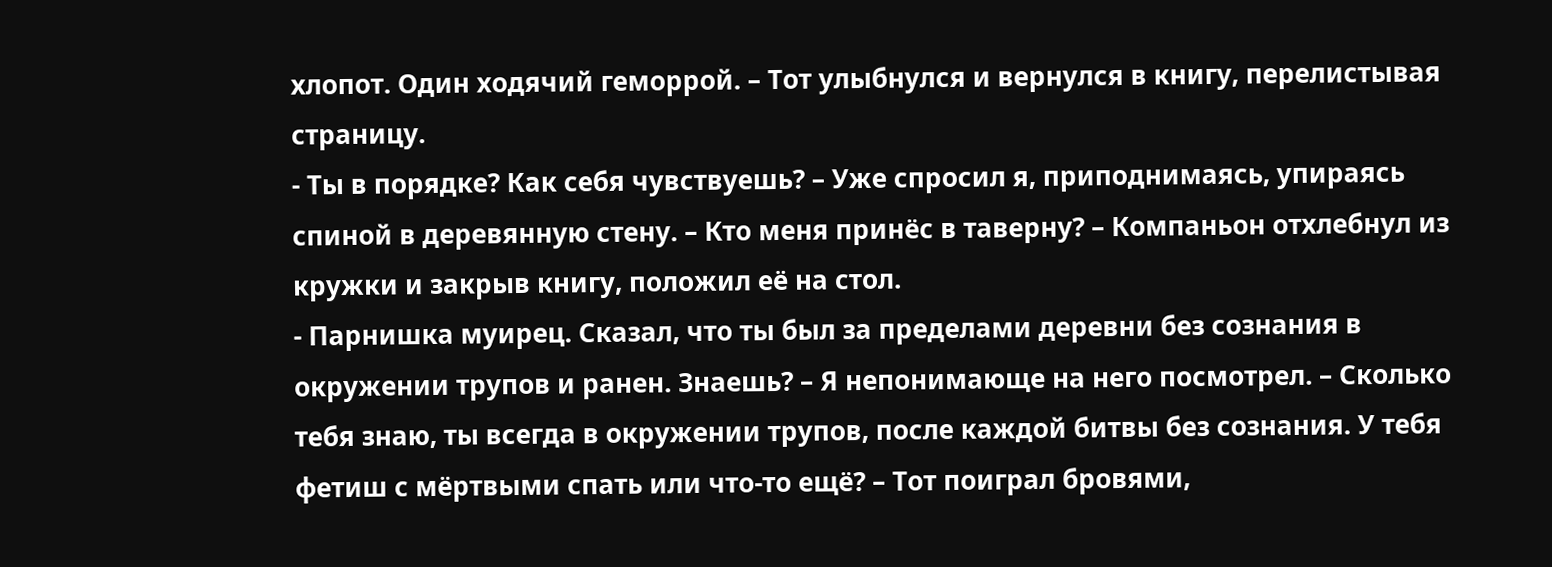хлопот. Один ходячий геморрой. – Тот улыбнулся и вернулся в книгу, перелистывая страницу.
- Ты в порядке? Как себя чувствуешь? – Уже спросил я, приподнимаясь, упираясь спиной в деревянную стену. – Кто меня принёс в таверну? – Компаньон отхлебнул из кружки и закрыв книгу, положил её на стол.
- Парнишка муирец. Сказал, что ты был за пределами деревни без сознания в окружении трупов и ранен. Знаешь? – Я непонимающе на него посмотрел. – Сколько тебя знаю, ты всегда в окружении трупов, после каждой битвы без сознания. У тебя фетиш с мёртвыми спать или что-то ещё? – Тот поиграл бровями,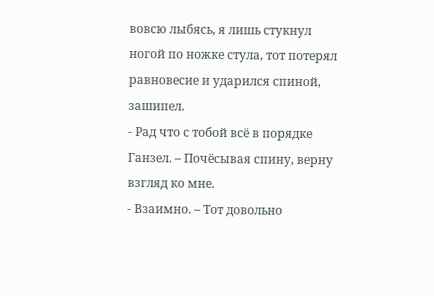вовсю лыбясь, я лишь стукнул ногой по ножке стула, тот потерял равновесие и ударился спиной, зашипел.
- Рад что с тобой всё в порядке Ганзел. – Почёсывая спину, верну взгляд ко мне.
- Взаимно. – Тот довольно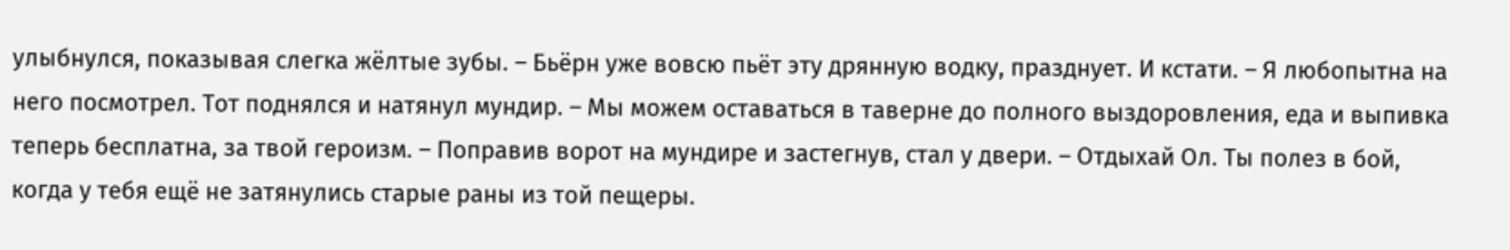улыбнулся, показывая слегка жёлтые зубы. – Бьёрн уже вовсю пьёт эту дрянную водку, празднует. И кстати. – Я любопытна на него посмотрел. Тот поднялся и натянул мундир. – Мы можем оставаться в таверне до полного выздоровления, еда и выпивка теперь бесплатна, за твой героизм. – Поправив ворот на мундире и застегнув, стал у двери. – Отдыхай Ол. Ты полез в бой, когда у тебя ещё не затянулись старые раны из той пещеры.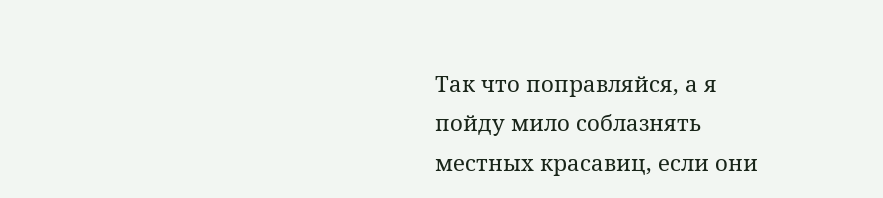Так что поправляйся, а я пойду мило соблазнять местных красавиц, если они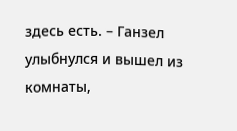здесь есть. – Ганзел улыбнулся и вышел из комнаты,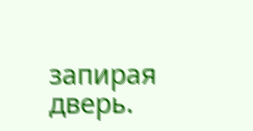запирая дверь.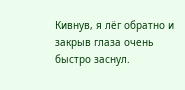Кивнув, я лёг обратно и закрыв глаза очень быстро заснул.